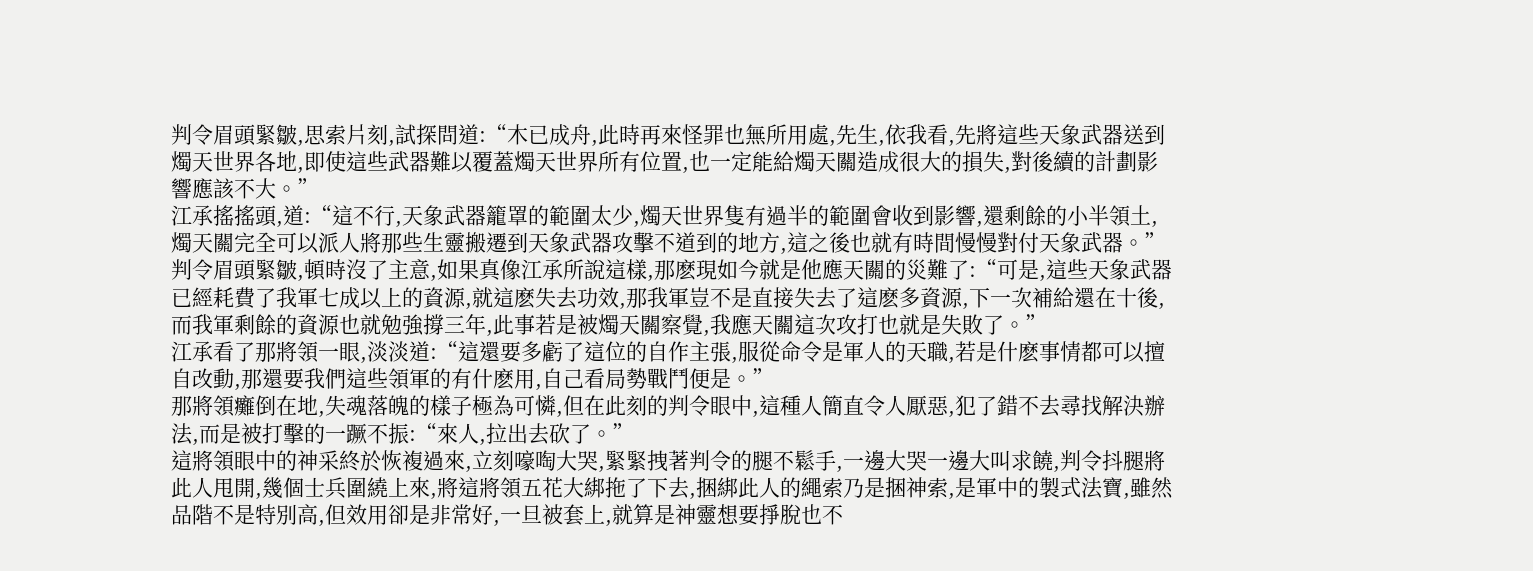判令眉頭緊皺,思索片刻,試探問道:“木已成舟,此時再來怪罪也無所用處,先生,依我看,先將這些天象武器送到燭天世界各地,即使這些武器難以覆蓋燭天世界所有位置,也一定能給燭天關造成很大的損失,對後續的計劃影響應該不大。”
江承搖搖頭,道:“這不行,天象武器籠罩的範圍太少,燭天世界隻有過半的範圍會收到影響,還剩餘的小半領土,燭天關完全可以派人將那些生靈搬遷到天象武器攻擊不道到的地方,這之後也就有時間慢慢對付天象武器。”
判令眉頭緊皺,頓時沒了主意,如果真像江承所說這樣,那麽現如今就是他應天關的災難了:“可是,這些天象武器已經耗費了我軍七成以上的資源,就這麽失去功效,那我軍豈不是直接失去了這麽多資源,下一次補給還在十後,而我軍剩餘的資源也就勉強撐三年,此事若是被燭天關察覺,我應天關這次攻打也就是失敗了。”
江承看了那將領一眼,淡淡道:“這還要多虧了這位的自作主張,服從命令是軍人的天職,若是什麽事情都可以擅自改動,那還要我們這些領軍的有什麽用,自己看局勢戰鬥便是。”
那將領癱倒在地,失魂落魄的樣子極為可憐,但在此刻的判令眼中,這種人簡直令人厭惡,犯了錯不去尋找解決辦法,而是被打擊的一蹶不振:“來人,拉出去砍了。”
這將領眼中的神采終於恢複過來,立刻嚎啕大哭,緊緊拽著判令的腿不鬆手,一邊大哭一邊大叫求饒,判令抖腿將此人甩開,幾個士兵圍繞上來,將這將領五花大綁拖了下去,捆綁此人的繩索乃是捆神索,是軍中的製式法寶,雖然品階不是特別高,但效用卻是非常好,一旦被套上,就算是神靈想要掙脫也不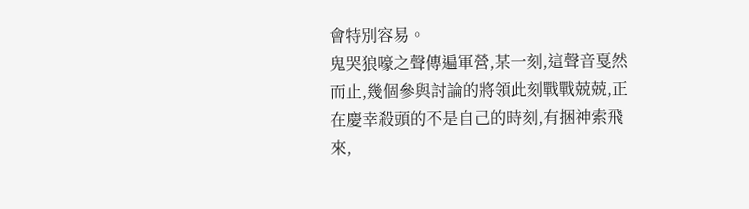會特別容易。
鬼哭狼嚎之聲傳遍軍營,某一刻,這聲音戛然而止,幾個參與討論的將領此刻戰戰兢兢,正在慶幸殺頭的不是自己的時刻,有捆神索飛來,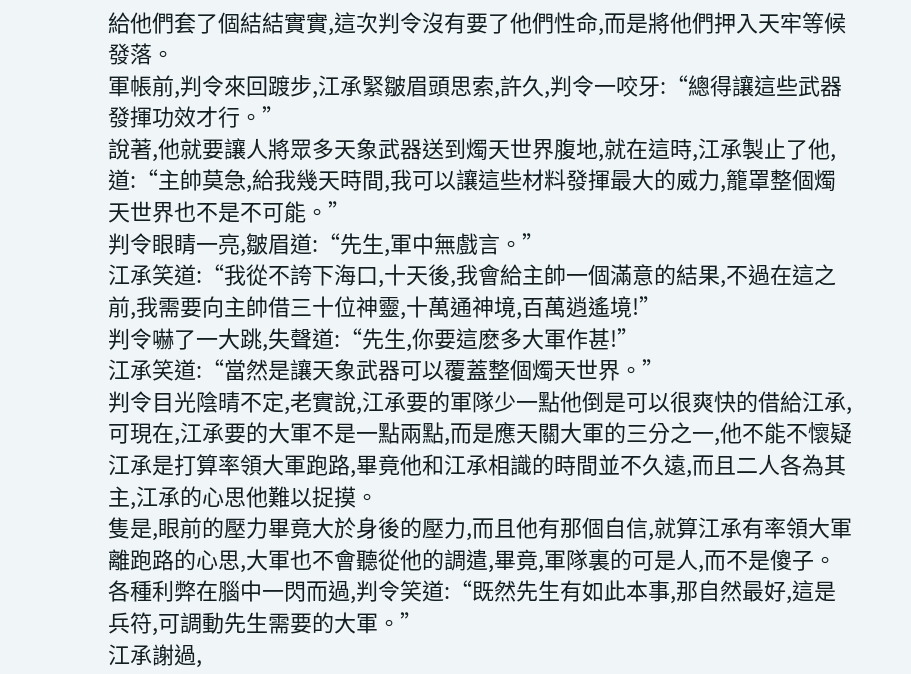給他們套了個結結實實,這次判令沒有要了他們性命,而是將他們押入天牢等候發落。
軍帳前,判令來回踱步,江承緊皺眉頭思索,許久,判令一咬牙:“總得讓這些武器發揮功效才行。”
說著,他就要讓人將眾多天象武器送到燭天世界腹地,就在這時,江承製止了他,道:“主帥莫急,給我幾天時間,我可以讓這些材料發揮最大的威力,籠罩整個燭天世界也不是不可能。”
判令眼睛一亮,皺眉道:“先生,軍中無戲言。”
江承笑道:“我從不誇下海口,十天後,我會給主帥一個滿意的結果,不過在這之前,我需要向主帥借三十位神靈,十萬通神境,百萬逍遙境!”
判令嚇了一大跳,失聲道:“先生,你要這麽多大軍作甚!”
江承笑道:“當然是讓天象武器可以覆蓋整個燭天世界。”
判令目光陰晴不定,老實說,江承要的軍隊少一點他倒是可以很爽快的借給江承,可現在,江承要的大軍不是一點兩點,而是應天關大軍的三分之一,他不能不懷疑江承是打算率領大軍跑路,畢竟他和江承相識的時間並不久遠,而且二人各為其主,江承的心思他難以捉摸。
隻是,眼前的壓力畢竟大於身後的壓力,而且他有那個自信,就算江承有率領大軍離跑路的心思,大軍也不會聽從他的調遣,畢竟,軍隊裏的可是人,而不是傻子。
各種利弊在腦中一閃而過,判令笑道:“既然先生有如此本事,那自然最好,這是兵符,可調動先生需要的大軍。”
江承謝過,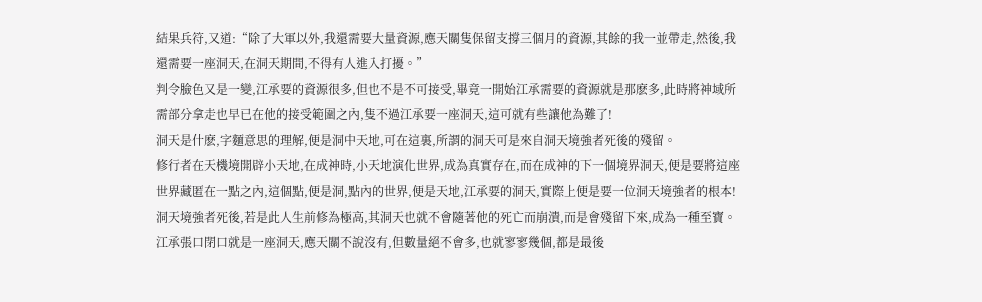結果兵符,又道:“除了大軍以外,我還需要大量資源,應天關隻保留支撐三個月的資源,其餘的我一並帶走,然後,我還需要一座洞天,在洞天期間,不得有人進入打擾。”
判令臉色又是一變,江承要的資源很多,但也不是不可接受,畢竟一開始江承需要的資源就是那麽多,此時將神域所需部分拿走也早已在他的接受範圍之內,隻不過江承要一座洞天,這可就有些讓他為難了!
洞天是什麽,字麵意思的理解,便是洞中天地,可在這裏,所謂的洞天可是來自洞天境強者死後的殘留。
修行者在天機境開辟小天地,在成神時,小天地演化世界,成為真實存在,而在成神的下一個境界洞天,便是要將這座世界藏匿在一點之內,這個點,便是洞,點內的世界,便是天地,江承要的洞天,實際上便是要一位洞天境強者的根本!
洞天境強者死後,若是此人生前修為極高,其洞天也就不會隨著他的死亡而崩潰,而是會殘留下來,成為一種至寶。
江承張口閉口就是一座洞天,應天關不說沒有,但數量絕不會多,也就寥寥幾個,都是最後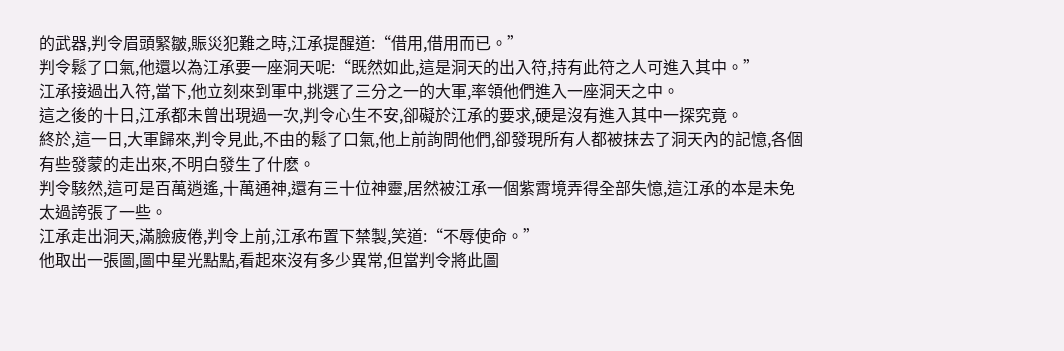的武器,判令眉頭緊皺,賑災犯難之時,江承提醒道:“借用,借用而已。”
判令鬆了口氣,他還以為江承要一座洞天呢:“既然如此,這是洞天的出入符,持有此符之人可進入其中。”
江承接過出入符,當下,他立刻來到軍中,挑選了三分之一的大軍,率領他們進入一座洞天之中。
這之後的十日,江承都未曾出現過一次,判令心生不安,卻礙於江承的要求,硬是沒有進入其中一探究竟。
終於,這一日,大軍歸來,判令見此,不由的鬆了口氣,他上前詢問他們,卻發現所有人都被抹去了洞天內的記憶,各個有些發蒙的走出來,不明白發生了什麽。
判令駭然,這可是百萬逍遙,十萬通神,還有三十位神靈,居然被江承一個紫霄境弄得全部失憶,這江承的本是未免太過誇張了一些。
江承走出洞天,滿臉疲倦,判令上前,江承布置下禁製,笑道:“不辱使命。”
他取出一張圖,圖中星光點點,看起來沒有多少異常,但當判令將此圖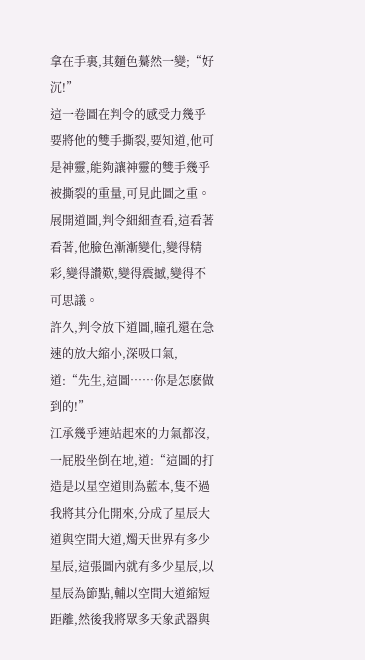拿在手裏,其麵色驀然一變;“好沉!”
這一卷圖在判令的感受力幾乎要將他的雙手撕裂,要知道,他可是神靈,能夠讓神靈的雙手幾乎被撕裂的重量,可見此圖之重。
展開道圖,判令細細查看,這看著看著,他臉色漸漸變化,變得精彩,變得讚歎,變得震撼,變得不可思議。
許久,判令放下道圖,瞳孔還在急速的放大縮小,深吸口氣,道:“先生,這圖……你是怎麽做到的!”
江承幾乎連站起來的力氣都沒,一屁股坐倒在地,道:“這圖的打造是以星空道則為藍本,隻不過我將其分化開來,分成了星辰大道與空間大道,燭天世界有多少星辰,這張圖內就有多少星辰,以星辰為節點,輔以空間大道縮短距離,然後我將眾多天象武器與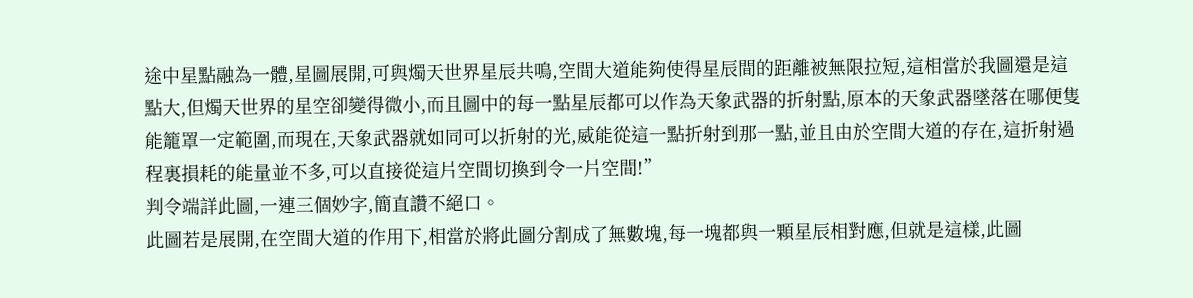途中星點融為一體,星圖展開,可與燭天世界星辰共鳴,空間大道能夠使得星辰間的距離被無限拉短,這相當於我圖還是這點大,但燭天世界的星空卻變得微小,而且圖中的每一點星辰都可以作為天象武器的折射點,原本的天象武器墜落在哪便隻能籠罩一定範圍,而現在,天象武器就如同可以折射的光,威能從這一點折射到那一點,並且由於空間大道的存在,這折射過程裏損耗的能量並不多,可以直接從這片空間切換到令一片空間!”
判令端詳此圖,一連三個妙字,簡直讚不絕口。
此圖若是展開,在空間大道的作用下,相當於將此圖分割成了無數塊,每一塊都與一顆星辰相對應,但就是這樣,此圖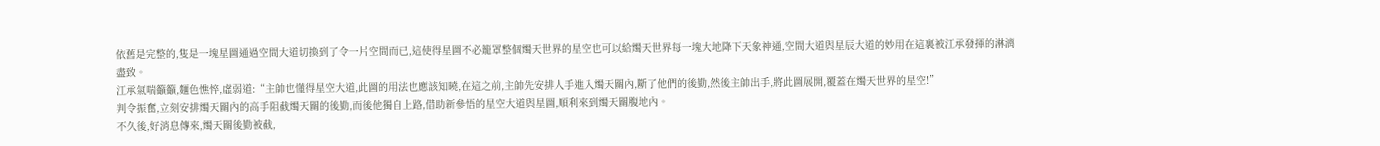依舊是完整的,隻是一塊星圖通過空間大道切換到了令一片空間而已,這使得星圖不必籠罩整個燭天世界的星空也可以給燭天世界每一塊大地降下天象神通,空間大道與星辰大道的妙用在這裏被江承發揮的淋漓盡致。
江承氣喘籲籲,麵色憔悴,虛弱道:“主帥也懂得星空大道,此圖的用法也應該知曉,在這之前,主帥先安排人手進入燭天關內,斷了他們的後勤,然後主帥出手,將此圖展開,覆蓋在燭天世界的星空!”
判令振奮,立刻安排燭天關內的高手阻截燭天關的後勤,而後他獨自上路,借助新參悟的星空大道與星圖,順利來到燭天關腹地內。
不久後,好消息傳來,燭天關後勤被截,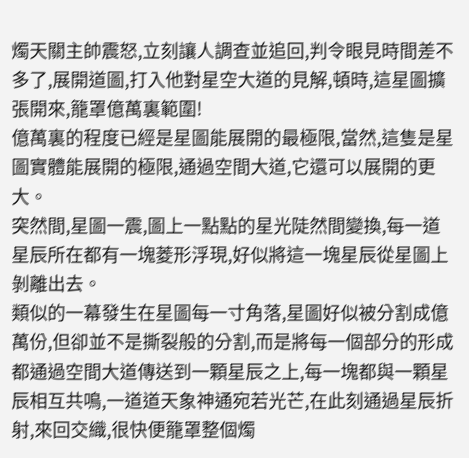燭天關主帥震怒,立刻讓人調查並追回,判令眼見時間差不多了,展開道圖,打入他對星空大道的見解,頓時,這星圖擴張開來,籠罩億萬裏範圍!
億萬裏的程度已經是星圖能展開的最極限,當然,這隻是星圖實體能展開的極限,通過空間大道,它還可以展開的更大。
突然間,星圖一震,圖上一點點的星光陡然間變換,每一道星辰所在都有一塊菱形浮現,好似將這一塊星辰從星圖上剝離出去。
類似的一幕發生在星圖每一寸角落,星圖好似被分割成億萬份,但卻並不是撕裂般的分割,而是將每一個部分的形成都通過空間大道傳送到一顆星辰之上,每一塊都與一顆星辰相互共鳴,一道道天象神通宛若光芒,在此刻通過星辰折射,來回交織,很快便籠罩整個燭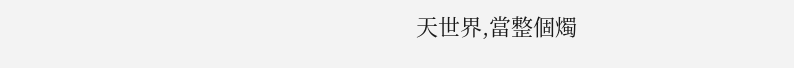天世界,當整個燭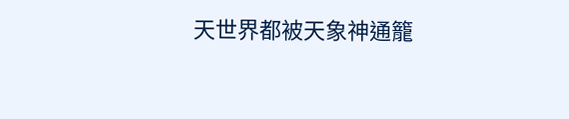天世界都被天象神通籠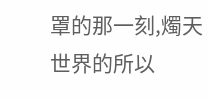罩的那一刻,燭天世界的所以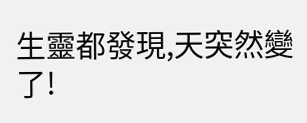生靈都發現,天突然變了!